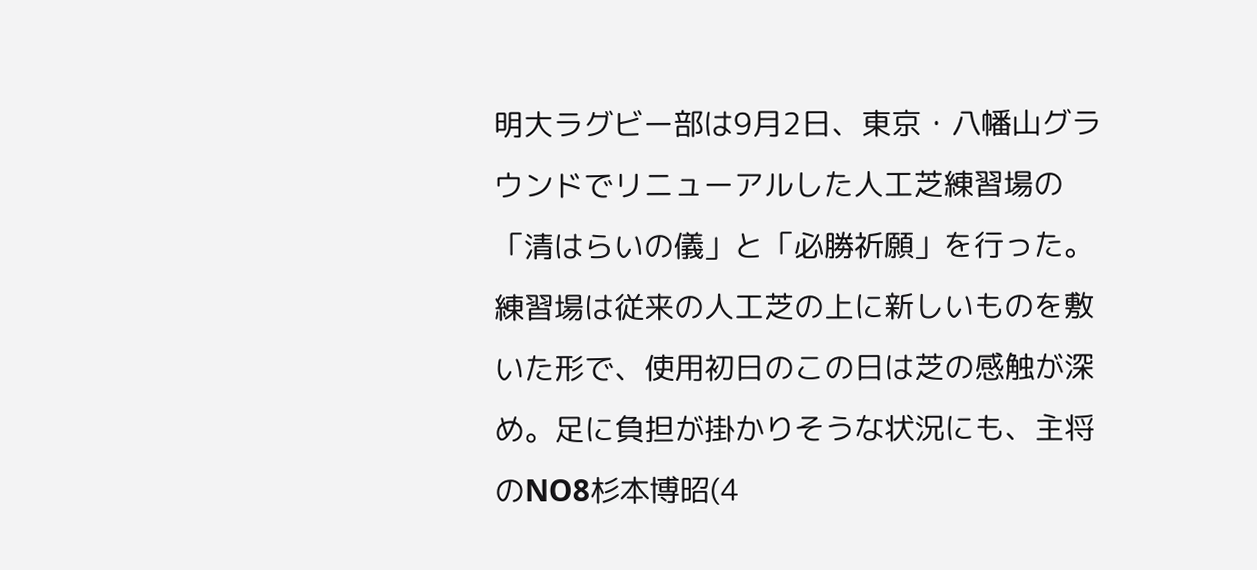明大ラグビー部は9月2日、東京・八幡山グラウンドでリニューアルした人工芝練習場の「清はらいの儀」と「必勝祈願」を行った。練習場は従来の人工芝の上に新しいものを敷いた形で、使用初日のこの日は芝の感触が深め。足に負担が掛かりそうな状況にも、主将のNO8杉本博昭(4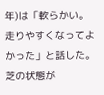年)は「軟らかい。走りやすくなってよかった」と話した。芝の状態が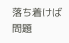落ち着けば問題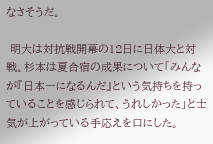なさそうだ。

 明大は対抗戦開幕の12日に日体大と対戦。杉本は夏合宿の成果について「みんなが『日本一になるんだ』という気持ちを持っていることを感じられて、うれしかった」と士気が上がっている手応えを口にした。